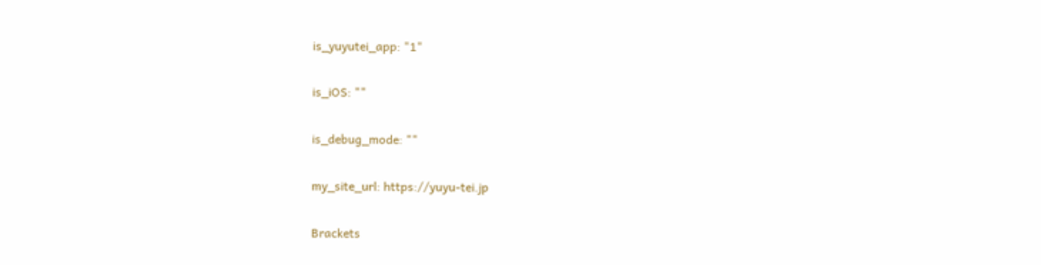is_yuyutei_app: "1"

is_iOS: ""

is_debug_mode: ""

my_site_url: https://yuyu-tei.jp

Brackets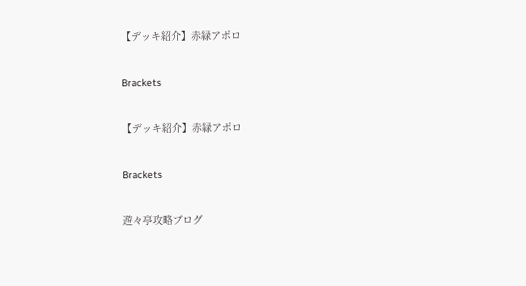【デッキ紹介】赤緑アポロ

Brackets

【デッキ紹介】赤緑アポロ

Brackets

遊々亭攻略ブログ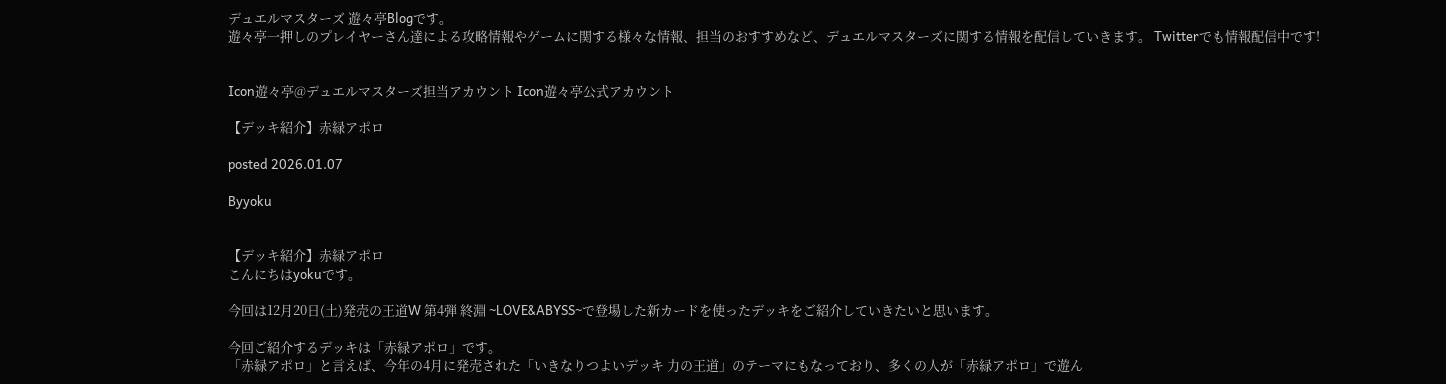デュエルマスターズ 遊々亭Blogです。
遊々亭一押しのプレイヤーさん達による攻略情報やゲームに関する様々な情報、担当のおすすめなど、デュエルマスターズに関する情報を配信していきます。 Twitterでも情報配信中です!


Icon遊々亭@デュエルマスターズ担当アカウント Icon遊々亭公式アカウント

【デッキ紹介】赤緑アポロ

posted 2026.01.07

Byyoku


【デッキ紹介】赤緑アポロ
こんにちはyokuです。

今回は12月20日(土)発売の王道W 第4弾 終淵 ~LOVE&ABYSS~で登場した新カードを使ったデッキをご紹介していきたいと思います。

今回ご紹介するデッキは「赤緑アポロ」です。
「赤緑アポロ」と言えば、今年の4月に発売された「いきなりつよいデッキ 力の王道」のテーマにもなっており、多くの人が「赤緑アポロ」で遊ん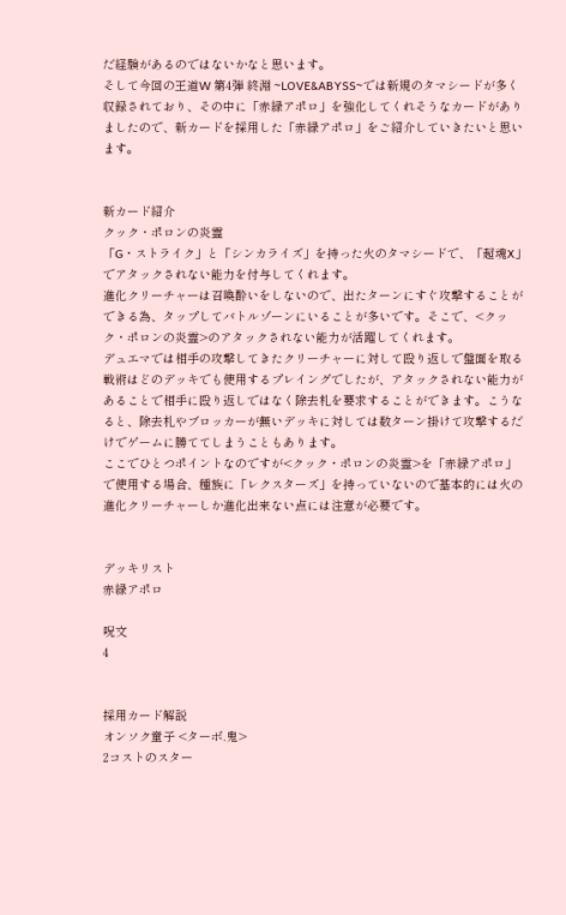だ経験があるのではないかなと思います。
そして今回の王道W 第4弾 終淵 ~LOVE&ABYSS~では新規のタマシードが多く収録されており、その中に「赤緑アポロ」を強化してくれそうなカードがありましたので、新カードを採用した「赤緑アポロ」をご紹介していきたいと思います。


新カード紹介
クック・ポロンの炎霊
「G・ストライク」と「シンカライズ」を持った火のタマシードで、「超魂X」でアタックされない能力を付与してくれます。
進化クリーチャーは召喚酔いをしないので、出たターンにすぐ攻撃することができる為、タップしてバトルゾーンにいることが多いです。そこで、<クック・ポロンの炎霊>のアタックされない能力が活躍してくれます。
デュエマでは相手の攻撃してきたクリーチャーに対して殴り返しで盤面を取る戦術はどのデッキでも使用するプレイングでしたが、アタックされない能力があることで相手に殴り返しではなく除去札を要求することができます。こうなると、除去札やブロッカーが無いデッキに対しては数ターン掛けて攻撃するだけでゲームに勝ててしまうこともあります。
ここでひとつポイントなのですが<クック・ポロンの炎霊>を「赤緑アポロ」で使用する場合、種族に「レクスターズ」を持っていないので基本的には火の進化クリーチャーしか進化出来ない点には注意が必要です。


デッキリスト
赤緑アポロ

呪文
4


採用カード解説
オンソク童子 <ターボ.鬼>
2コストのスター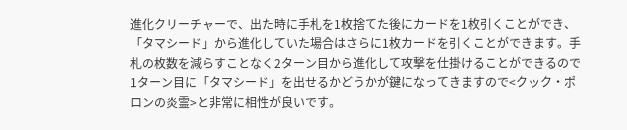進化クリーチャーで、出た時に手札を1枚捨てた後にカードを1枚引くことができ、「タマシード」から進化していた場合はさらに1枚カードを引くことができます。手札の枚数を減らすことなく2ターン目から進化して攻撃を仕掛けることができるので1ターン目に「タマシード」を出せるかどうかが鍵になってきますので<クック・ポロンの炎霊>と非常に相性が良いです。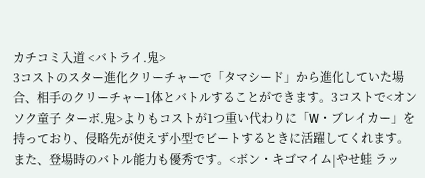カチコミ入道 <バトライ.鬼>
3コストのスター進化クリーチャーで「タマシード」から進化していた場合、相手のクリーチャー1体とバトルすることができます。3コストで<オンソク童子 ターボ.鬼>よりもコストが1つ重い代わりに「W・ブレイカー」を持っており、侵略先が使えず小型でビートするときに活躍してくれます。
また、登場時のバトル能力も優秀です。<ボン・キゴマイム|やせ蛙 ラッ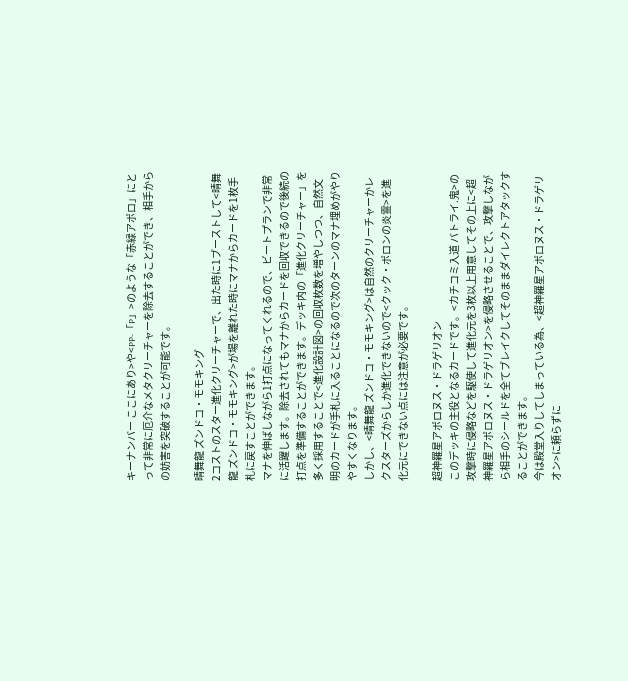キーナンバー ここにあり>や<PP-「P」>のような「赤緑アポロ」にとって非常に厄介なメタクリーチャーを除去することができ、相手からの妨害を突破することが可能です。

晴舞龍 ズンドコ・モモキング
2コストのスター進化クリーチャーで、出た時に1ブーストして<晴舞龍 ズンドコ・モモキング>が場を離れた時にマナからカードを1枚手札に戻すことができます。
マナを伸ばしながら1打点になってくれるので、ビートプランで非常に活躍します。除去されてもマナからカードを回収できるので後続の打点を準備することができます。デッキ内の「進化クリーチャー」を多く採用することで<進化設計図>の回収枚数を増やしつつ、自然文明のカードが手札に入ることになるので次のターンのマナ埋めがやりやすくなります。
しかし、<晴舞龍 ズンドコ・モモキング>は自然のクリーチャーかレクスターズからしか進化できないので<クック・ポロンの炎霊>を進化元にできない点には注意が必要です。

超神羅星アポロヌス・ドラゲリオン
このデッキの主役となるカードです。<カチコミ入道 バトライ.鬼>の攻撃時に侵略などを駆使して進化元を3枚以上用意してその上に<超神羅星アポロヌス・ドラゲリオン>を侵略させることで、攻撃しながら相手のシールドを全てブレイクしてそのままダイレクトアタックすることができます。
今は殿堂入りしてしまっている為、<超神羅星アポロヌス・ドラゲリオン>に頼らずに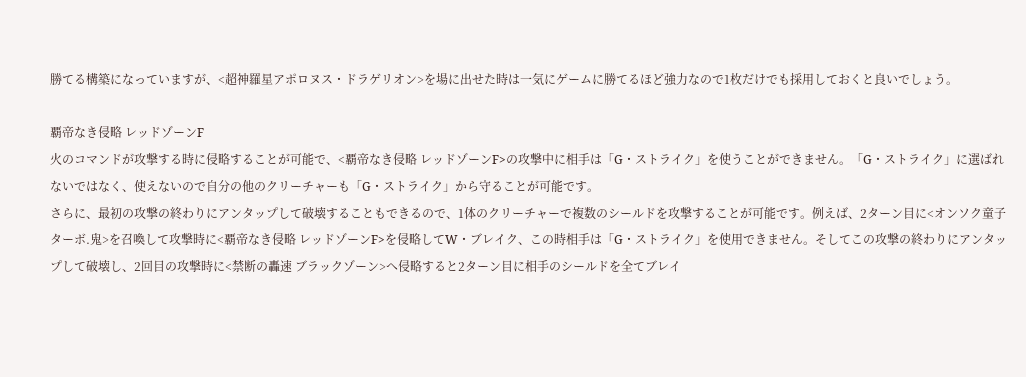勝てる構築になっていますが、<超神羅星アポロヌス・ドラゲリオン>を場に出せた時は一気にゲームに勝てるほど強力なので1枚だけでも採用しておくと良いでしょう。

覇帝なき侵略 レッドゾーンF
火のコマンドが攻撃する時に侵略することが可能で、<覇帝なき侵略 レッドゾーンF>の攻撃中に相手は「G・ストライク」を使うことができません。「G・ストライク」に選ばれないではなく、使えないので自分の他のクリーチャーも「G・ストライク」から守ることが可能です。
さらに、最初の攻撃の終わりにアンタップして破壊することもできるので、1体のクリーチャーで複数のシールドを攻撃することが可能です。例えば、2ターン目に<オンソク童子 ターボ.鬼>を召喚して攻撃時に<覇帝なき侵略 レッドゾーンF>を侵略してW・ブレイク、この時相手は「G・ストライク」を使用できません。そしてこの攻撃の終わりにアンタップして破壊し、2回目の攻撃時に<禁断の轟速 ブラックゾーン>へ侵略すると2ターン目に相手のシールドを全てブレイ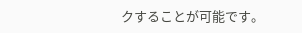クすることが可能です。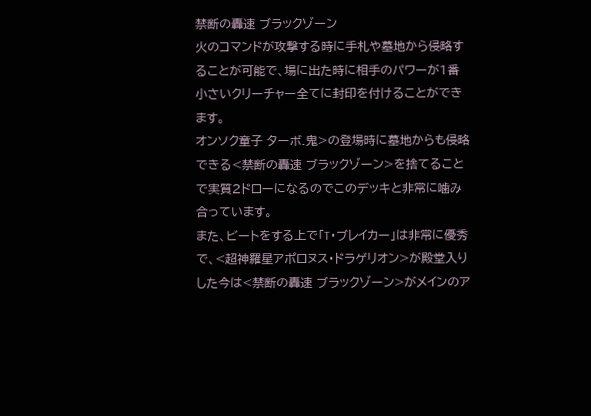禁断の轟速 ブラックゾーン
火のコマンドが攻撃する時に手札や墓地から侵略することが可能で、場に出た時に相手のパワーが1番小さいクリーチャー全てに封印を付けることができます。
オンソク童子 ターボ.鬼>の登場時に墓地からも侵略できる<禁断の轟速 ブラックゾーン>を捨てることで実質2ドローになるのでこのデッキと非常に噛み合っています。
また、ビートをする上で「T・ブレイカー」は非常に優秀で、<超神羅星アポロヌス・ドラゲリオン>が殿堂入りした今は<禁断の轟速 ブラックゾーン>がメインのア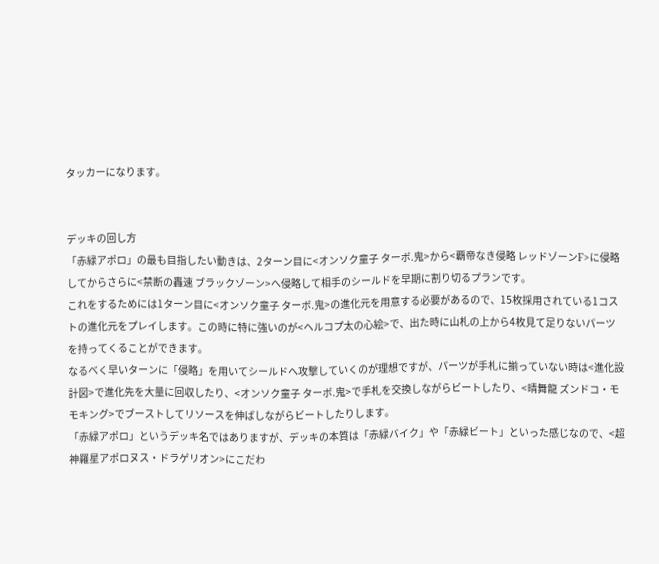タッカーになります。


デッキの回し方
「赤緑アポロ」の最も目指したい動きは、2ターン目に<オンソク童子 ターボ.鬼>から<覇帝なき侵略 レッドゾーンF>に侵略してからさらに<禁断の轟速 ブラックゾーン>へ侵略して相手のシールドを早期に割り切るプランです。
これをするためには1ターン目に<オンソク童子 ターボ.鬼>の進化元を用意する必要があるので、15枚採用されている1コストの進化元をプレイします。この時に特に強いのが<ヘルコプ太の心絵>で、出た時に山札の上から4枚見て足りないパーツを持ってくることができます。
なるべく早いターンに「侵略」を用いてシールドへ攻撃していくのが理想ですが、パーツが手札に揃っていない時は<進化設計図>で進化先を大量に回収したり、<オンソク童子 ターボ.鬼>で手札を交換しながらビートしたり、<晴舞龍 ズンドコ・モモキング>でブーストしてリソースを伸ばしながらビートしたりします。
「赤緑アポロ」というデッキ名ではありますが、デッキの本質は「赤緑バイク」や「赤緑ビート」といった感じなので、<超神羅星アポロヌス・ドラゲリオン>にこだわ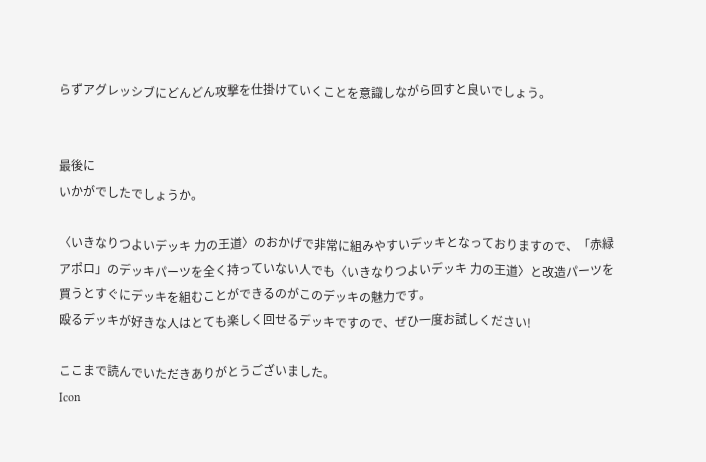らずアグレッシブにどんどん攻撃を仕掛けていくことを意識しながら回すと良いでしょう。


最後に
いかがでしたでしょうか。

〈いきなりつよいデッキ 力の王道〉のおかげで非常に組みやすいデッキとなっておりますので、「赤緑アポロ」のデッキパーツを全く持っていない人でも〈いきなりつよいデッキ 力の王道〉と改造パーツを買うとすぐにデッキを組むことができるのがこのデッキの魅力です。
殴るデッキが好きな人はとても楽しく回せるデッキですので、ぜひ一度お試しください!

ここまで読んでいただきありがとうございました。
Icon